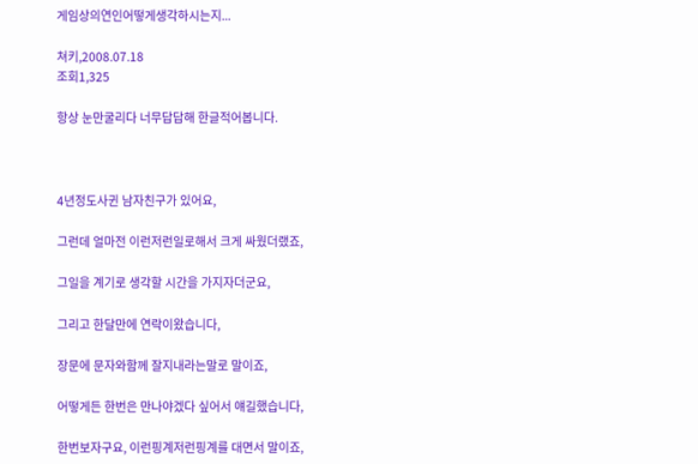게임상의연인어떻게생각하시는지...

쳐키,2008.07.18
조회1,325

항상 눈만굴리다 너무답답해 한글적어봅니다.



4년정도사귄 남자친구가 있어요,

그런데 얼마전 이런저런일로해서 크게 싸웠더랬죠,

그일을 계기로 생각할 시간을 가지자더군요,

그리고 한달만에 연락이왔습니다,

장문에 문자와함께 잘지내라는말로 말이죠,

어떻게든 한번은 만나야겠다 싶어서 얘길했습니다,

한번보자구요, 이런핑계저런핑계를 대면서 말이죠,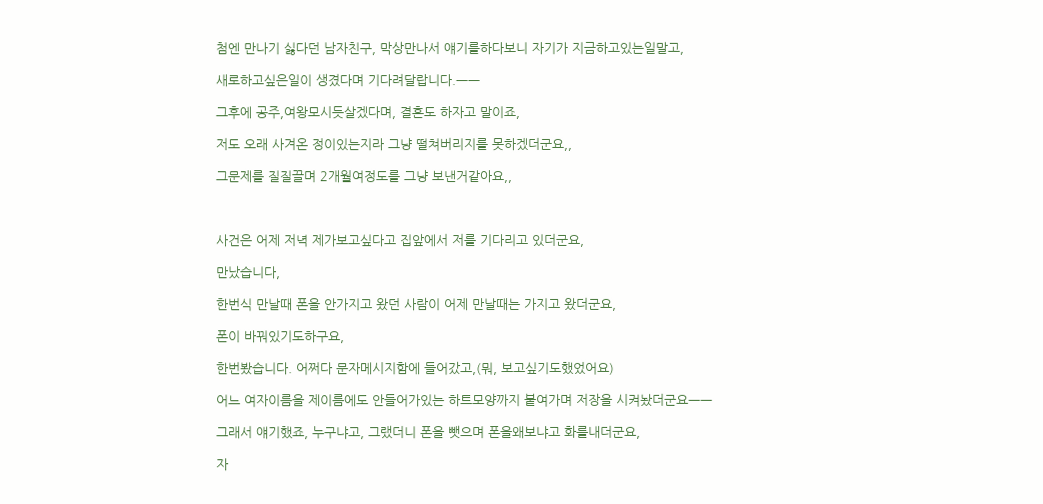첨엔 만나기 싫다던 남자친구, 막상만나서 얘기를하다보니 자기가 지금하고있는일말고,

새로하고싶은일이 생겼다며 기다려달랍니다.ㅡㅡ

그후에 공주,여왕모시듯살겠다며, 결혼도 하자고 말이죠,

저도 오래 사겨온 정이있는지라 그냥 떨쳐버리지를 못하겠더군요,,

그문제를 질질끌며 2개월여정도를 그냥 보낸거같아요,,



사건은 어제 저녁 제가보고싶다고 집앞에서 저를 기다리고 있더군요,

만났습니다,

한번식 만날때 폰을 안가지고 왔던 사람이 어제 만날때는 가지고 왔더군요,

폰이 바꿔있기도하구요,

한번봤습니다. 어쩌다 문자메시지함에 들어갔고,(뭐, 보고싶기도했었어요)

어느 여자이름을 제이름에도 안들어가있는 하트모양까지 붙여가며 저장을 시켜놨더군요ㅡㅡ

그래서 얘기했죠, 누구냐고, 그랬더니 폰을 뺏으며 폰을왜보냐고 화를내더군요,

자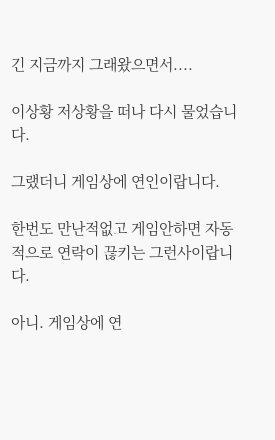긴 지금까지 그래왔으면서....

이상황 저상황을 떠나 다시 물었습니다.

그랬더니 게임상에 연인이랍니다.

한번도 만난적없고 게임안하면 자동적으로 연락이 끊키는 그런사이랍니다.

아니. 게임상에 연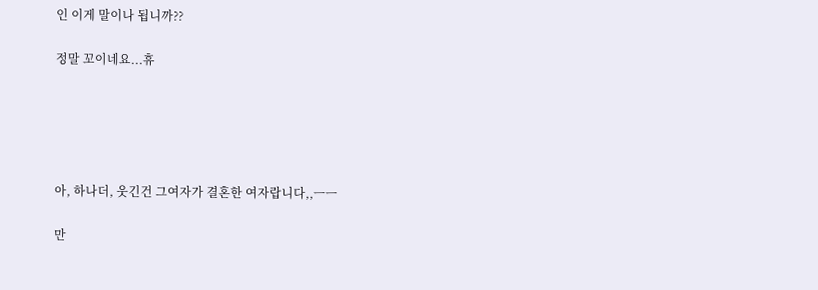인 이게 말이나 됩니까??

정말 꼬이네요...휴





아, 하나더, 웃긴건 그여자가 결혼한 여자랍니다,,ㅡㅡ

만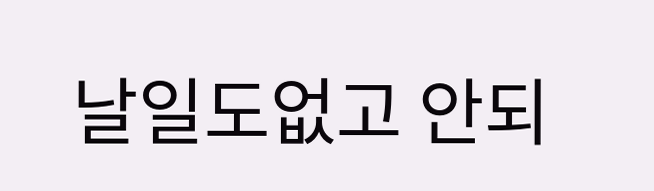날일도없고 안되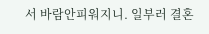서 바람안피워지니. 일부러 결혼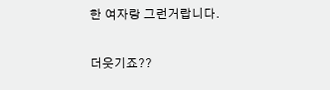한 여자랑 그런거랍니다.

더웃기죠??